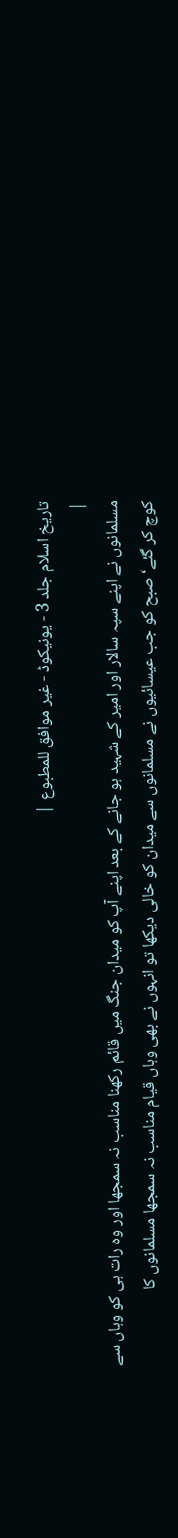تاریخ اسلام جلد 3 - یونیکوڈ - غیر موافق للمطبوع |
|
مسلمانوں نے اپنے سپہ سالار اور امیر کے شہید ہو جانے کے بعد اپنے آپ کو میدان جنگ میں قائم رکھنا مناسب نہ سمجھا اور وہ رات ہی کو وہاں سے کوچ کر گئے‘ صبح کو جب عیسائیوں نے مسلمانوں سے میدان کو خالی دیکھا تو انہوں نے بھی وہاں قیام مناسب نہ سمجھا مسلمانوں کا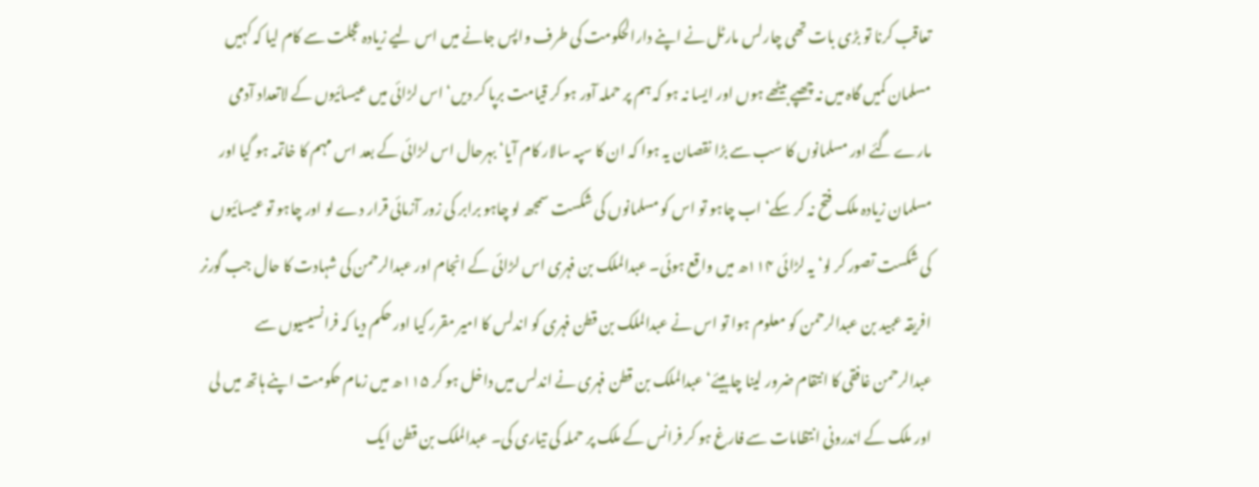تعاقب کرنا تو بڑی بات تھی چارلس مارٹل نے اپنے دارالحکومت کی طرف واپس جانے میں اس لیے زیادہ عجلت سے کام لیا کہ کہیں مسلمان کمیں گاہ میں نہ چھپے بیٹھے ہوں اور ایسا نہ ہو کہ ہم پر حملہ آور ہو کر قیامت برپا کر دیں‘ اس لڑائی میں عیسائیوں کے لاتعداد آدمی مارے گئے اور مسلمانوں کا سب سے بڑا نقصان یہ ہوا کہ ان کا سپہ سالار کام آیا‘ بہرحال اس لڑائی کے بعد اس مہم کا خاتمہ ہو گیا اور مسلمان زیادہ ملک فتح نہ کر سکے‘ اب چاہو تو اس کو مسلمانوں کی شکست سمجھ لو چاہو برابر کی زور آزمائی قرار دے لو اور چاہو تو عیسائیوں کی شکست تصور کر لو‘ یہ لڑائی ۱۱۴ھ میں واقع ہوئی۔ عبدالملک بن فہری اس لڑائی کے انجام اور عبدالرحمن کی شہادت کا حال جب گورنر افریقہ عبید بن عبدالرحمن کو معلوم ہوا تو اس نے عبدالملک بن قطن فہری کو اندلس کا امیر مقرر کیا اور حکم دیا کہ فرانسیسیوں سے عبدالرحمن غافقی کا انتقام ضرور لینا چاہیئے‘ عبدالملک بن قطن فہری نے اندلس میں داخل ہو کر ۱۱۵ھ میں زمام حکومت اپنے ہاتھ میں لی اور ملک کے اندرونی انتظامات سے فارغ ہو کر فرانس کے ملک پر حملہ کی تیاری کی۔ عبدالملک بن قطن ایک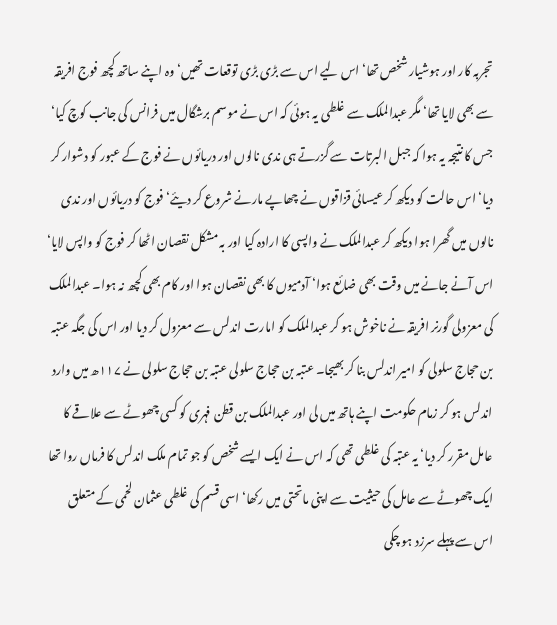تجربہ کار اور ہوشیار شخص تھا‘ اس لیے اس سے بڑی بڑی توقعات تھیں‘ وہ اپنے ساتھ کچھ فوج افریقہ سے بھی لایا تھا‘ مگر عبدالملک سے غلطی یہ ہوئی کہ اس نے موسم برشگال میں فرانس کی جانب کوچ کیا‘ جس کا نتیجہ یہ ہوا کہ جبل البرتات سے گزرتے ہی ندی نالوں اور دریائوں نے فوج کے عبور کو دشوار کر دیا‘ اس حالت کو دیکھ کر عیسائی قزاقوں نے چھاپے مارنے شروع کر دیئے‘ فوج کو دریائوں اور ندی نالوں میں گھرا ہوا دیکھ کر عبدالملک نے واپسی کا ارادہ کیا اور بہ مشکل نقصان اٹھا کر فوج کو واپس لایا‘ اس آنے جانے میں وقت بھی ضائع ہوا‘ آدمیوں کا بھی نقصان ہوا اور کام بھی کچھ نہ ہوا۔ عبدالملک کی معزولی گورنر افریقہ نے ناخوش ہو کر عبدالملک کو امارت اندلس سے معزول کر دیا اور اس کی جگہ عتبہ بن حجاج سلولی کو امیر اندلس بنا کر بھیجا۔ عتبہ بن حجاج سلولی عتبہ بن حجاج سلولی نے ۱۱۷ھ میں وارد اندلس ہو کر زمام حکومت اپنے ہاتھ میں لی اور عبدالملک بن قطن فہری کو کسی چھوٹے سے علاقے کا عامل مقرر کر دیا‘ یہ عتبہ کی غلطی تھی کہ اس نے ایک ایسے شخص کو جو تمام ملک اندلس کا فرماں روا تھا ایک چھوٹے سے عامل کی حیثیت سے اپنی ماتحتی میں رکھا‘ اسی قسم کی غلطی عثمان لخمی کے متعلق اس سے پہلے سرزد ہو چکی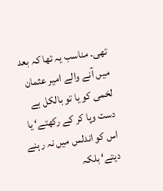تھی۔ مناسب یہ تھا کہ بعد میں آنے والے امیر عثمان لخمی کو یا تو بالکل بے دست وپا کر کے رکھتے‘ یا اس کو اندلس میں نہ رہنے دیتے‘ بلکہ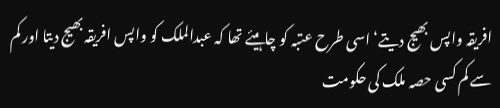افریقہ واپس بھیج دیتے‘ اسی طرح عتبہ کو چاہیئے تھا کہ عبدالملک کو واپس افریقہ بھیج دیتا اور کم سے کم کسی حصہ ملک کی حکومت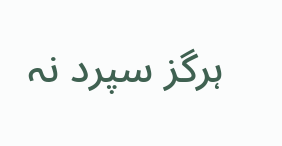ہرگز سپرد نہ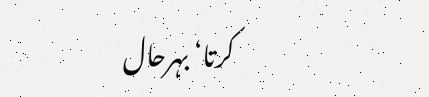کرتا‘ بہرحال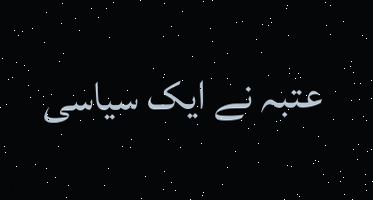عتبہ نے ایک سیاسی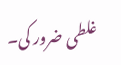غلطی ضرور کی۔